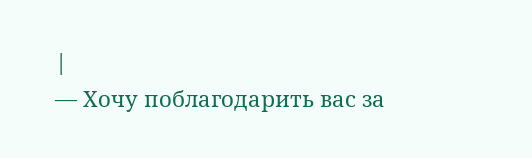|
— Хочу поблагодарить вас за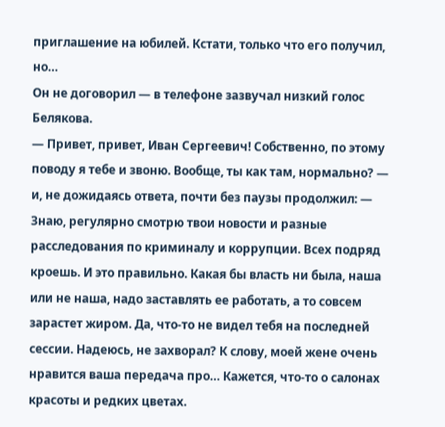приглашение на юбилей. Кстати, только что его получил, но…
Он не договорил — в телефоне зазвучал низкий голос Белякова.
— Привет, привет, Иван Сергеевич! Собственно, по этому поводу я тебе и звоню. Вообще, ты как там, нормально? — и, не дожидаясь ответа, почти без паузы продолжил: — Знаю, регулярно смотрю твои новости и разные расследования по криминалу и коррупции. Всех подряд кроешь. И это правильно. Какая бы власть ни была, наша или не наша, надо заставлять ее работать, а то совсем зарастет жиром. Да, что-то не видел тебя на последней сессии. Надеюсь, не захворал? К слову, моей жене очень нравится ваша передача про… Кажется, что-то о салонах красоты и редких цветах.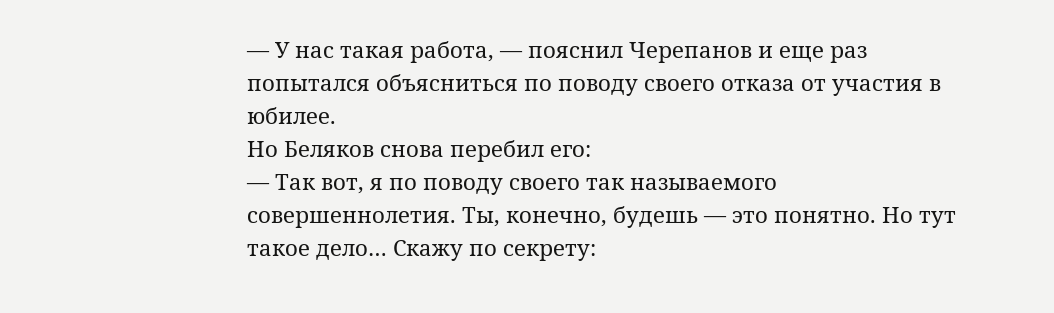— У нас такая работа, — пояснил Черепанов и еще раз попытался объясниться по поводу своего отказа от участия в юбилее.
Но Беляков снова перебил его:
— Так вот, я по поводу своего так называемого совершеннолетия. Ты, конечно, будешь — это понятно. Но тут такое дело… Скажу по секрету: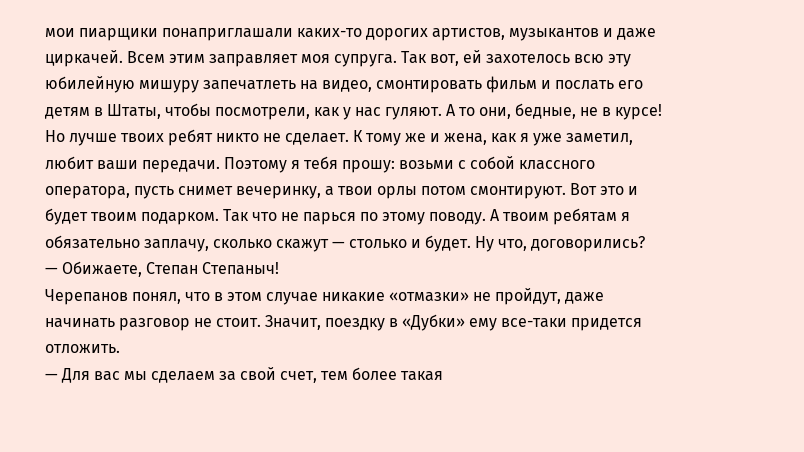мои пиарщики понаприглашали каких-то дорогих артистов, музыкантов и даже циркачей. Всем этим заправляет моя супруга. Так вот, ей захотелось всю эту юбилейную мишуру запечатлеть на видео, смонтировать фильм и послать его детям в Штаты, чтобы посмотрели, как у нас гуляют. А то они, бедные, не в курсе! Но лучше твоих ребят никто не сделает. К тому же и жена, как я уже заметил, любит ваши передачи. Поэтому я тебя прошу: возьми с собой классного оператора, пусть снимет вечеринку, а твои орлы потом смонтируют. Вот это и будет твоим подарком. Так что не парься по этому поводу. А твоим ребятам я обязательно заплачу, сколько скажут — столько и будет. Ну что, договорились?
— Обижаете, Степан Степаныч!
Черепанов понял, что в этом случае никакие «отмазки» не пройдут, даже начинать разговор не стоит. Значит, поездку в «Дубки» ему все-таки придется отложить.
— Для вас мы сделаем за свой счет, тем более такая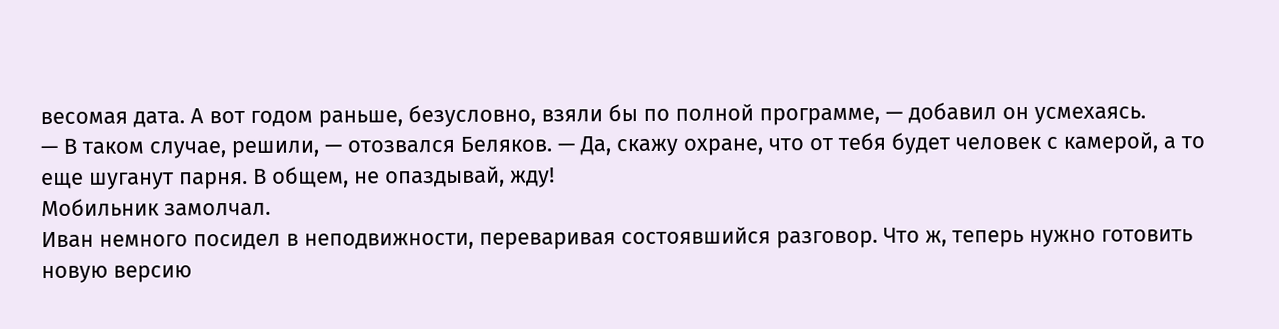весомая дата. А вот годом раньше, безусловно, взяли бы по полной программе, — добавил он усмехаясь.
— В таком случае, решили, — отозвался Беляков. — Да, скажу охране, что от тебя будет человек с камерой, а то еще шуганут парня. В общем, не опаздывай, жду!
Мобильник замолчал.
Иван немного посидел в неподвижности, переваривая состоявшийся разговор. Что ж, теперь нужно готовить новую версию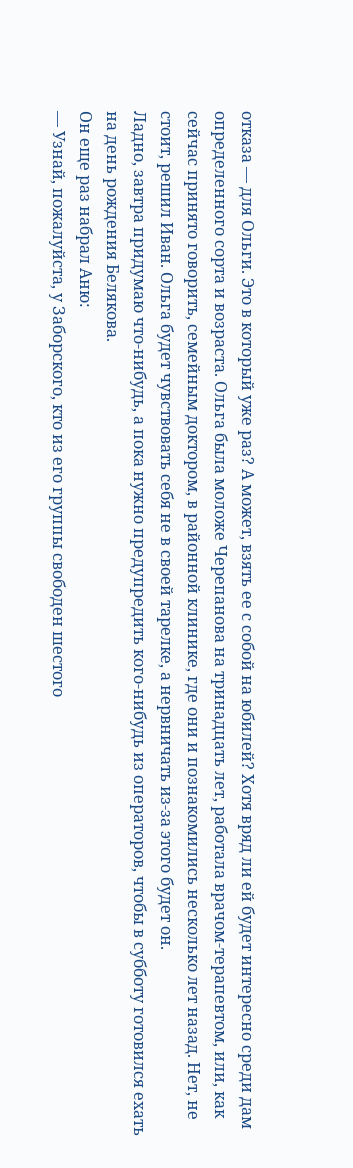отказа — для Ольги. Это в который уже раз? А может, взять ее с собой на юбилей? Хотя вряд ли ей будет интересно среди дам определенного сорта и возраста. Ольга была моложе Черепанова на тринадцать лет, работала врачом-терапевтом, или, как сейчас принято говорить, семейным доктором, в районной клинике, где они и познакомились несколько лет назад. Нет, не стоит, решил Иван. Ольга будет чувствовать себя не в своей тарелке, а нервничать из-за этого будет он.
Ладно, завтра придумаю что-нибудь, а пока нужно предупредить кого-нибудь из операторов, чтобы в субботу готовился ехать на день рождения Белякова.
Он еще раз набрал Аню:
— Узнай, пожалуйста, у Заборского, кто из его группы свободен шестого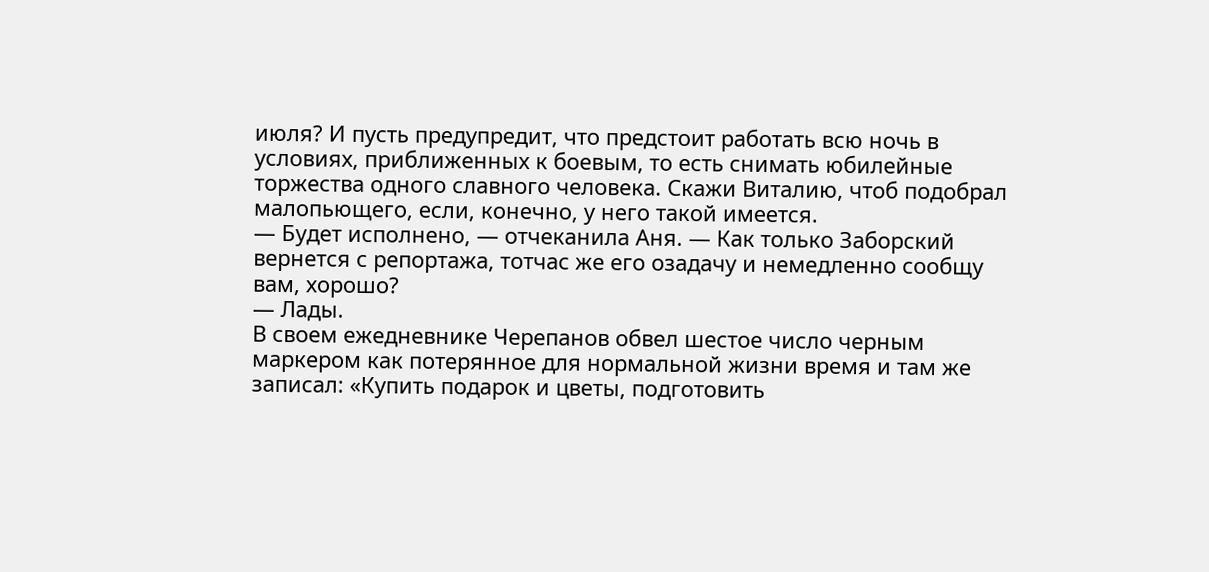июля? И пусть предупредит, что предстоит работать всю ночь в условиях, приближенных к боевым, то есть снимать юбилейные торжества одного славного человека. Скажи Виталию, чтоб подобрал малопьющего, если, конечно, у него такой имеется.
— Будет исполнено, — отчеканила Аня. — Как только Заборский вернется с репортажа, тотчас же его озадачу и немедленно сообщу вам, хорошо?
— Лады.
В своем ежедневнике Черепанов обвел шестое число черным маркером как потерянное для нормальной жизни время и там же записал: «Купить подарок и цветы, подготовить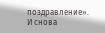поздравление». И снова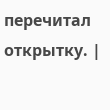перечитал открытку. |